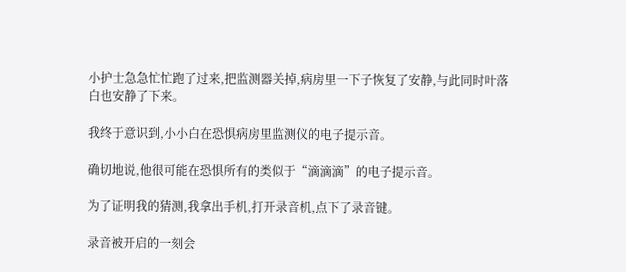小护士急急忙忙跑了过来,把监测器关掉,病房里一下子恢复了安静,与此同时叶落白也安静了下来。

我终于意识到,小小白在恐惧病房里监测仪的电子提示音。

确切地说,他很可能在恐惧所有的类似于“滴滴滴”的电子提示音。

为了证明我的猜测,我拿出手机,打开录音机,点下了录音键。

录音被开启的一刻会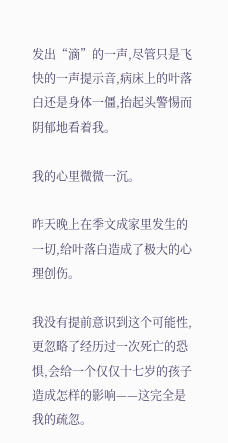发出“滴”的一声,尽管只是飞快的一声提示音,病床上的叶落白还是身体一僵,抬起头警惕而阴郁地看着我。

我的心里微微一沉。

昨天晚上在季文成家里发生的一切,给叶落白造成了极大的心理创伤。

我没有提前意识到这个可能性,更忽略了经历过一次死亡的恐惧,会给一个仅仅十七岁的孩子造成怎样的影响——这完全是我的疏忽。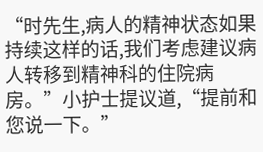“时先生,病人的精神状态如果持续这样的话,我们考虑建议病人转移到精神科的住院病房。”小护士提议道,“提前和您说一下。”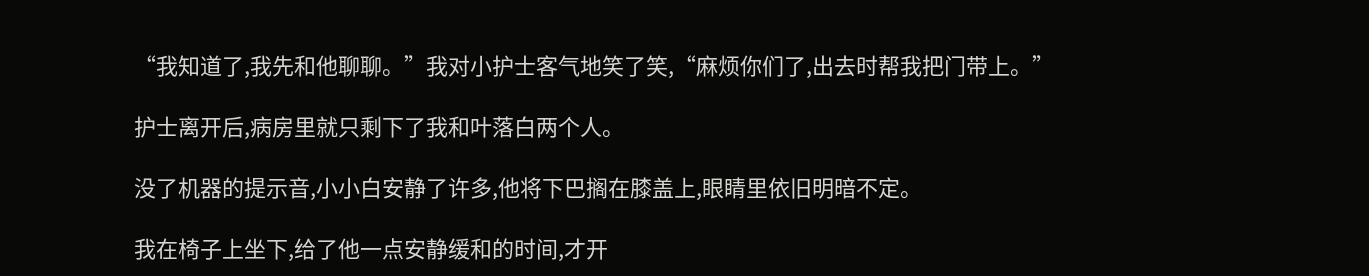“我知道了,我先和他聊聊。”我对小护士客气地笑了笑,“麻烦你们了,出去时帮我把门带上。”

护士离开后,病房里就只剩下了我和叶落白两个人。

没了机器的提示音,小小白安静了许多,他将下巴搁在膝盖上,眼睛里依旧明暗不定。

我在椅子上坐下,给了他一点安静缓和的时间,才开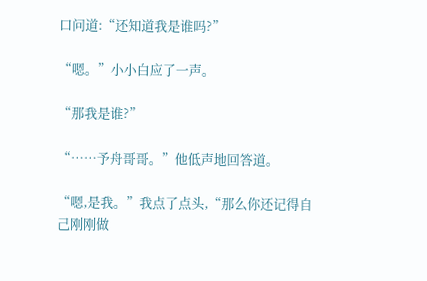口问道:“还知道我是谁吗?”

“嗯。”小小白应了一声。

“那我是谁?”

“……予舟哥哥。”他低声地回答道。

“嗯,是我。”我点了点头,“那么你还记得自己刚刚做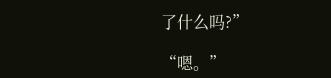了什么吗?”

“嗯。”